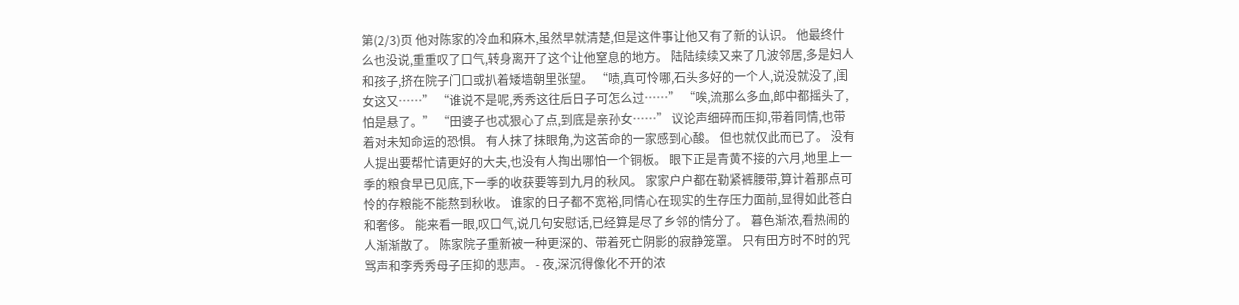第(2/3)页 他对陈家的冷血和麻木,虽然早就清楚,但是这件事让他又有了新的认识。 他最终什么也没说,重重叹了口气,转身离开了这个让他窒息的地方。 陆陆续续又来了几波邻居,多是妇人和孩子,挤在院子门口或扒着矮墙朝里张望。 “啧,真可怜哪,石头多好的一个人,说没就没了,闺女这又……” “谁说不是呢,秀秀这往后日子可怎么过……” “唉,流那么多血,郎中都摇头了,怕是悬了。” “田婆子也忒狠心了点,到底是亲孙女……” 议论声细碎而压抑,带着同情,也带着对未知命运的恐惧。 有人抹了抹眼角,为这苦命的一家感到心酸。 但也就仅此而已了。 没有人提出要帮忙请更好的大夫,也没有人掏出哪怕一个铜板。 眼下正是青黄不接的六月,地里上一季的粮食早已见底,下一季的收获要等到九月的秋风。 家家户户都在勒紧裤腰带,算计着那点可怜的存粮能不能熬到秋收。 谁家的日子都不宽裕,同情心在现实的生存压力面前,显得如此苍白和奢侈。 能来看一眼,叹口气,说几句安慰话,已经算是尽了乡邻的情分了。 暮色渐浓,看热闹的人渐渐散了。 陈家院子重新被一种更深的、带着死亡阴影的寂静笼罩。 只有田方时不时的咒骂声和李秀秀母子压抑的悲声。 - 夜,深沉得像化不开的浓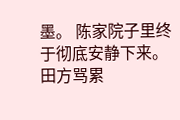墨。 陈家院子里终于彻底安静下来。 田方骂累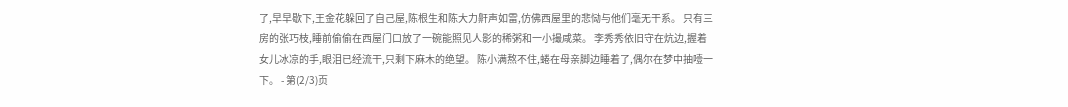了,早早歇下,王金花躲回了自己屋,陈根生和陈大力鼾声如雷,仿佛西屋里的悲恸与他们毫无干系。 只有三房的张巧枝,睡前偷偷在西屋门口放了一碗能照见人影的稀粥和一小撮咸菜。 李秀秀依旧守在炕边,握着女儿冰凉的手,眼泪已经流干,只剩下麻木的绝望。 陈小满熬不住,蜷在母亲脚边睡着了,偶尔在梦中抽噎一下。 - 第(2/3)页